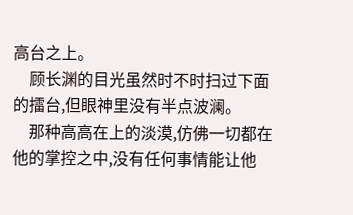高台之上。
    顾长渊的目光虽然时不时扫过下面的擂台,但眼神里没有半点波澜。
    那种高高在上的淡漠,仿佛一切都在他的掌控之中,没有任何事情能让他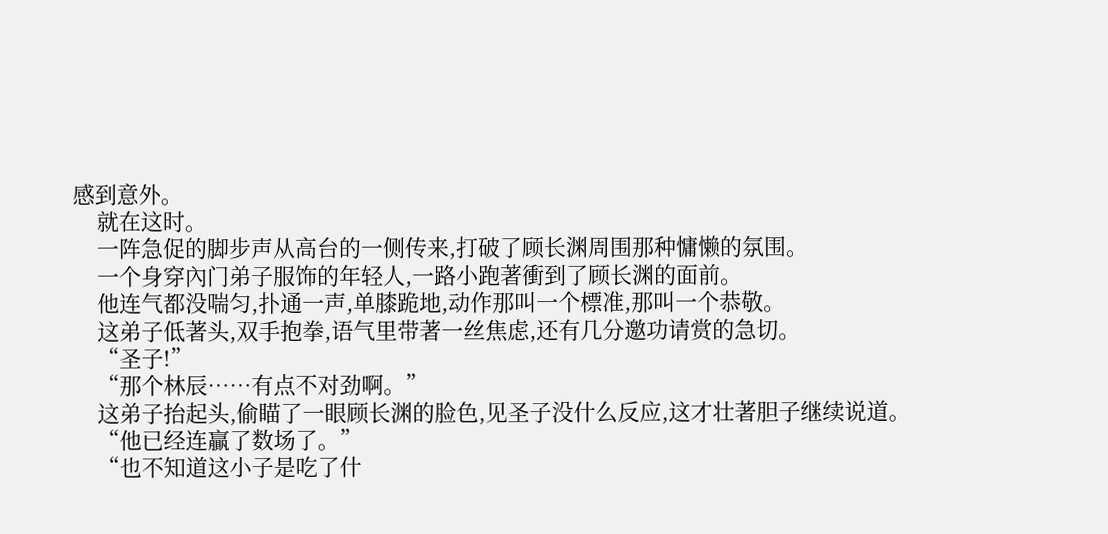感到意外。
    就在这时。
    一阵急促的脚步声从高台的一侧传来,打破了顾长渊周围那种慵懒的氛围。
    一个身穿內门弟子服饰的年轻人,一路小跑著衝到了顾长渊的面前。
    他连气都没喘匀,扑通一声,单膝跪地,动作那叫一个標准,那叫一个恭敬。
    这弟子低著头,双手抱拳,语气里带著一丝焦虑,还有几分邀功请赏的急切。
    “圣子!”
    “那个林辰……有点不对劲啊。”
    这弟子抬起头,偷瞄了一眼顾长渊的脸色,见圣子没什么反应,这才壮著胆子继续说道。
    “他已经连贏了数场了。”
    “也不知道这小子是吃了什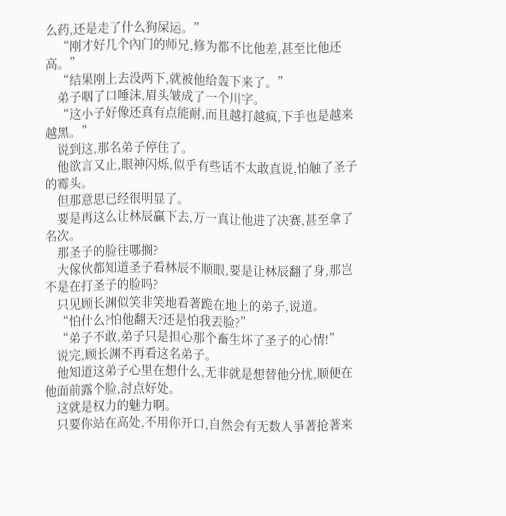么药,还是走了什么狗屎运。”
    “刚才好几个內门的师兄,修为都不比他差,甚至比他还高。”
    “结果刚上去没两下,就被他给轰下来了。”
    弟子咽了口唾沫,眉头皱成了一个川字。
    “这小子好像还真有点能耐,而且越打越疯,下手也是越来越黑。”
    说到这,那名弟子停住了。
    他欲言又止,眼神闪烁,似乎有些话不太敢直说,怕触了圣子的霉头。
    但那意思已经很明显了。
    要是再这么让林辰贏下去,万一真让他进了决赛,甚至拿了名次。
    那圣子的脸往哪搁?
    大傢伙都知道圣子看林辰不顺眼,要是让林辰翻了身,那岂不是在打圣子的脸吗?
    只见顾长渊似笑非笑地看著跪在地上的弟子,说道。
    “怕什么?怕他翻天?还是怕我丟脸?”
    “弟子不敢,弟子只是担心那个畜生坏了圣子的心情!”
    说完,顾长渊不再看这名弟子。
    他知道这弟子心里在想什么,无非就是想替他分忧,顺便在他面前露个脸,討点好处。
    这就是权力的魅力啊。
    只要你站在高处,不用你开口,自然会有无数人爭著抢著来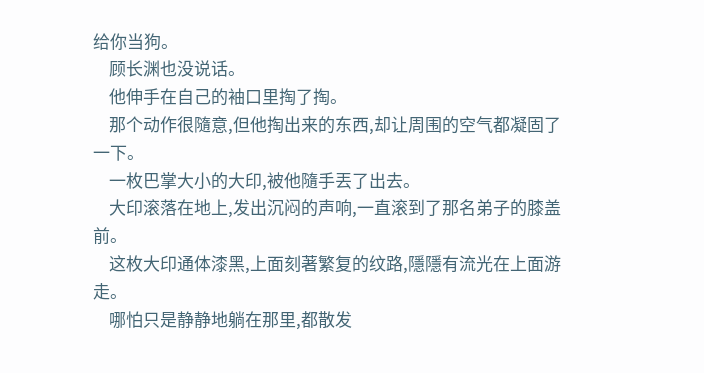给你当狗。
    顾长渊也没说话。
    他伸手在自己的袖口里掏了掏。
    那个动作很隨意,但他掏出来的东西,却让周围的空气都凝固了一下。
    一枚巴掌大小的大印,被他隨手丟了出去。
    大印滚落在地上,发出沉闷的声响,一直滚到了那名弟子的膝盖前。
    这枚大印通体漆黑,上面刻著繁复的纹路,隱隱有流光在上面游走。
    哪怕只是静静地躺在那里,都散发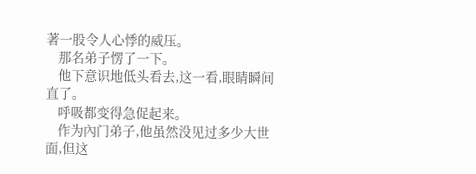著一股令人心悸的威压。
    那名弟子愣了一下。
    他下意识地低头看去,这一看,眼睛瞬间直了。
    呼吸都变得急促起来。
    作为內门弟子,他虽然没见过多少大世面,但这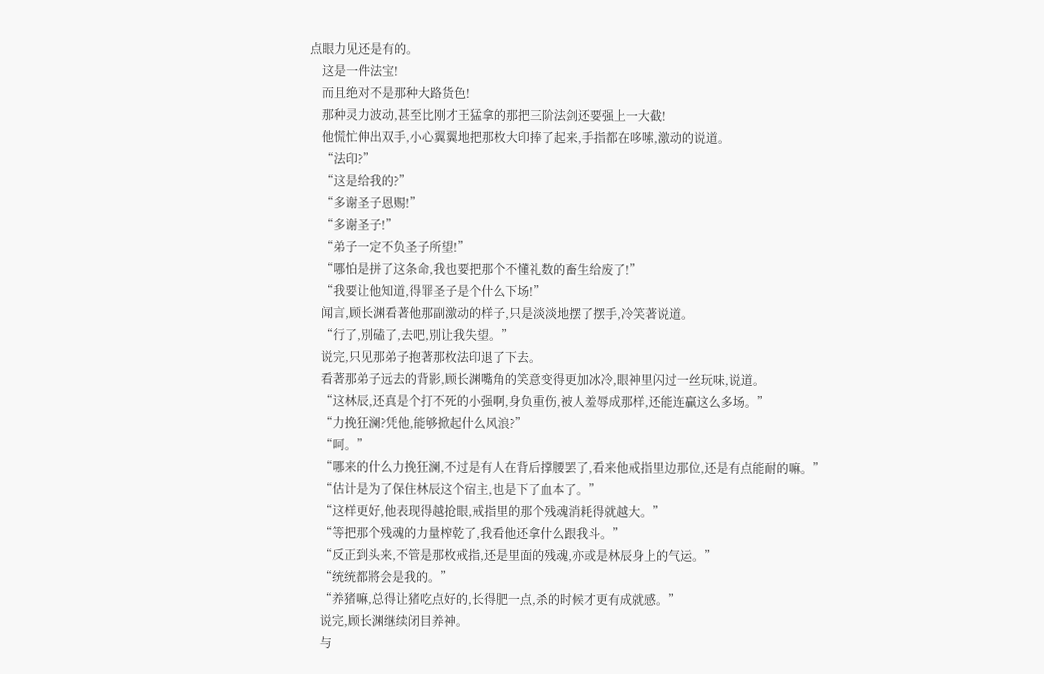点眼力见还是有的。
    这是一件法宝!
    而且绝对不是那种大路货色!
    那种灵力波动,甚至比刚才王猛拿的那把三阶法剑还要强上一大截!
    他慌忙伸出双手,小心翼翼地把那枚大印捧了起来,手指都在哆嗦,激动的说道。
    “法印?”
    “这是给我的?”
    “多谢圣子恩赐!”
    “多谢圣子!”
    “弟子一定不负圣子所望!”
    “哪怕是拼了这条命,我也要把那个不懂礼数的畜生给废了!”
    “我要让他知道,得罪圣子是个什么下场!”
    闻言,顾长渊看著他那副激动的样子,只是淡淡地摆了摆手,冷笑著说道。
    “行了,別磕了,去吧,別让我失望。”
    说完,只见那弟子抱著那枚法印退了下去。
    看著那弟子远去的背影,顾长渊嘴角的笑意变得更加冰冷,眼神里闪过一丝玩味,说道。
    “这林辰,还真是个打不死的小强啊,身负重伤,被人羞辱成那样,还能连贏这么多场。”
    “力挽狂澜?凭他,能够掀起什么风浪?”
    “呵。”
    “哪来的什么力挽狂澜,不过是有人在背后撑腰罢了,看来他戒指里边那位,还是有点能耐的嘛。”
    “估计是为了保住林辰这个宿主,也是下了血本了。”
    “这样更好,他表现得越抢眼,戒指里的那个残魂消耗得就越大。”
    “等把那个残魂的力量榨乾了,我看他还拿什么跟我斗。”
    “反正到头来,不管是那枚戒指,还是里面的残魂,亦或是林辰身上的气运。”
    “统统都將会是我的。”
    “养猪嘛,总得让猪吃点好的,长得肥一点,杀的时候才更有成就感。”
    说完,顾长渊继续闭目养神。
    与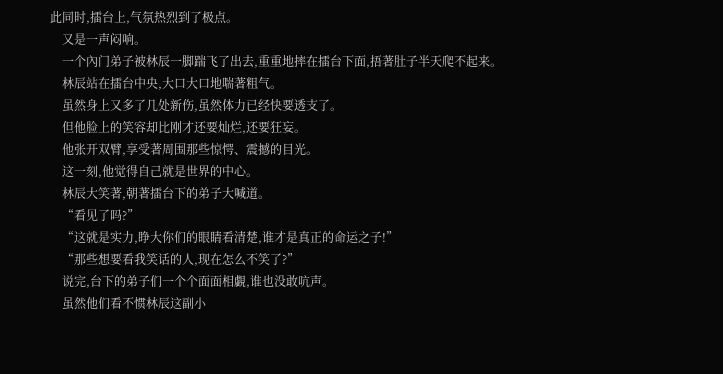此同时,擂台上,气氛热烈到了极点。
    又是一声闷响。
    一个內门弟子被林辰一脚踹飞了出去,重重地摔在擂台下面,捂著肚子半天爬不起来。
    林辰站在擂台中央,大口大口地喘著粗气。
    虽然身上又多了几处新伤,虽然体力已经快要透支了。
    但他脸上的笑容却比刚才还要灿烂,还要狂妄。
    他张开双臂,享受著周围那些惊愕、震撼的目光。
    这一刻,他觉得自己就是世界的中心。
    林辰大笑著,朝著擂台下的弟子大喊道。
    “看见了吗?”
    “这就是实力,睁大你们的眼睛看清楚,谁才是真正的命运之子!”
    “那些想要看我笑话的人,现在怎么不笑了?”
    说完,台下的弟子们一个个面面相覷,谁也没敢吭声。
    虽然他们看不惯林辰这副小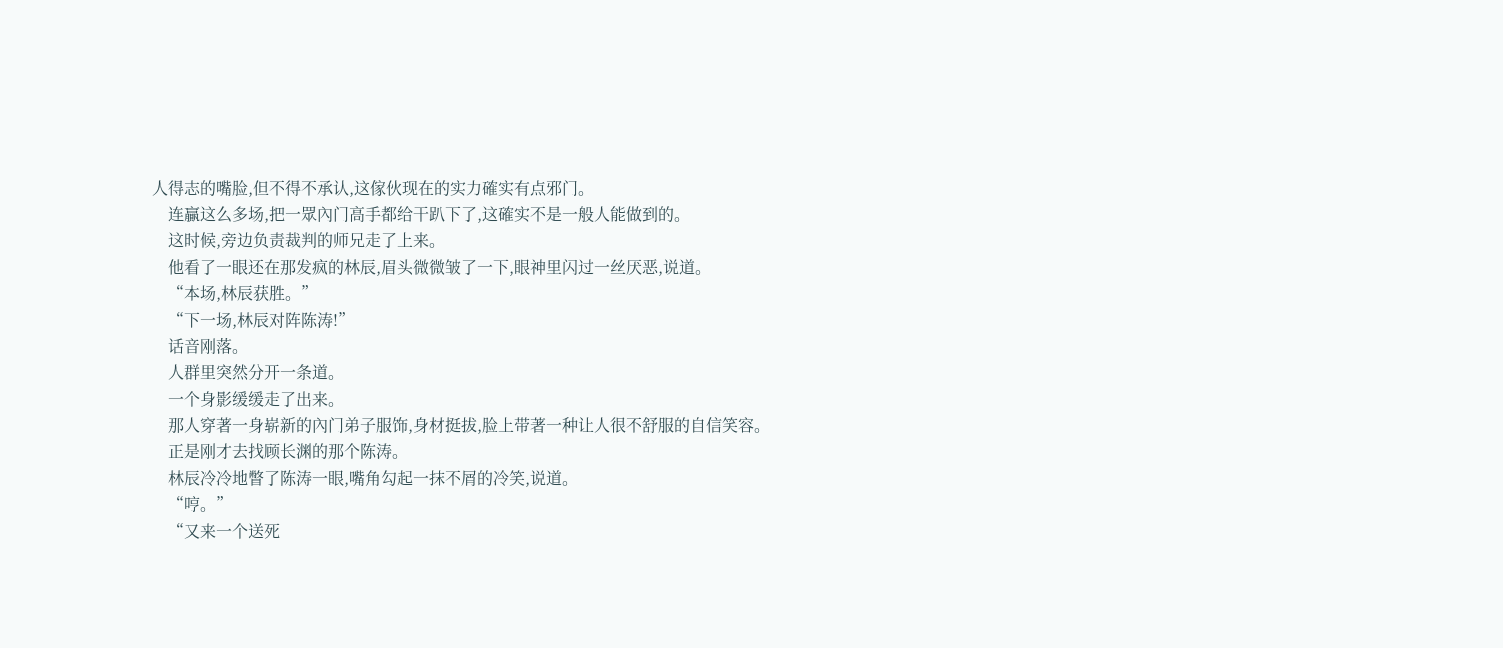人得志的嘴脸,但不得不承认,这傢伙现在的实力確实有点邪门。
    连贏这么多场,把一眾內门高手都给干趴下了,这確实不是一般人能做到的。
    这时候,旁边负责裁判的师兄走了上来。
    他看了一眼还在那发疯的林辰,眉头微微皱了一下,眼神里闪过一丝厌恶,说道。
    “本场,林辰获胜。”
    “下一场,林辰对阵陈涛!”
    话音刚落。
    人群里突然分开一条道。
    一个身影缓缓走了出来。
    那人穿著一身崭新的內门弟子服饰,身材挺拔,脸上带著一种让人很不舒服的自信笑容。
    正是刚才去找顾长渊的那个陈涛。
    林辰冷冷地瞥了陈涛一眼,嘴角勾起一抹不屑的冷笑,说道。
    “哼。”
    “又来一个送死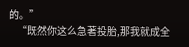的。”
    “既然你这么急著投胎,那我就成全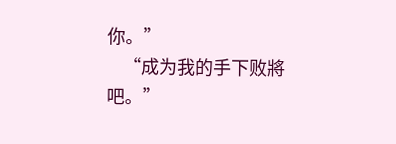你。”
    “成为我的手下败將吧。”